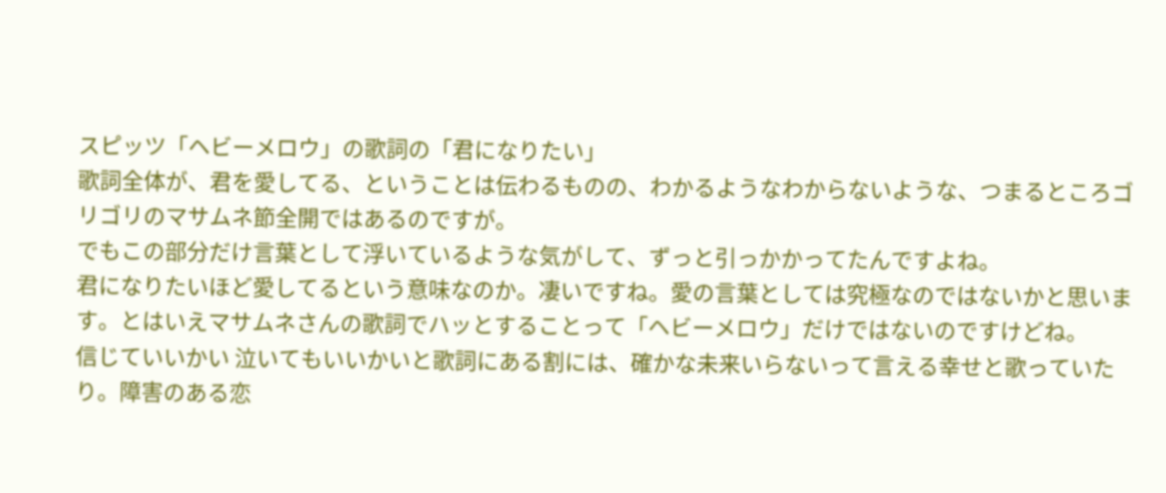スピッツ「ヘビーメロウ」の歌詞の「君になりたい」
歌詞全体が、君を愛してる、ということは伝わるものの、わかるようなわからないような、つまるところゴリゴリのマサムネ節全開ではあるのですが。
でもこの部分だけ言葉として浮いているような気がして、ずっと引っかかってたんですよね。
君になりたいほど愛してるという意味なのか。凄いですね。愛の言葉としては究極なのではないかと思います。とはいえマサムネさんの歌詞でハッとすることって「ヘビーメロウ」だけではないのですけどね。
信じていいかい 泣いてもいいかいと歌詞にある割には、確かな未来いらないって言える幸せと歌っていたり。障害のある恋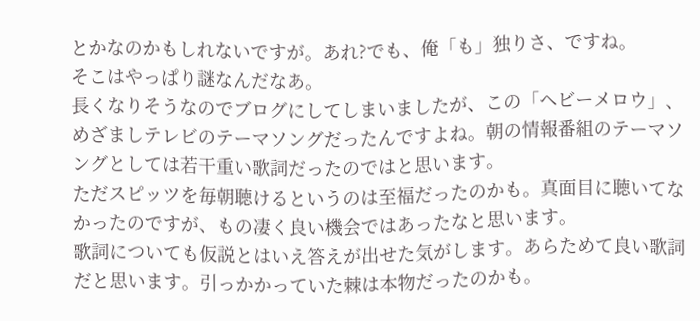とかなのかもしれないですが。あれ?でも、俺「も」独りさ、ですね。
そこはやっぱり謎なんだなあ。
長くなりそうなのでブログにしてしまいましたが、この「ヘビーメロウ」、めざましテレビのテーマソングだったんですよね。朝の情報番組のテーマソングとしては若干重い歌詞だったのではと思います。
ただスピッツを毎朝聴けるというのは至福だったのかも。真面目に聴いてなかったのですが、もの凄く良い機会ではあったなと思います。
歌詞についても仮説とはいえ答えが出せた気がします。あらためて良い歌詞だと思います。引っかかっていた棘は本物だったのかも。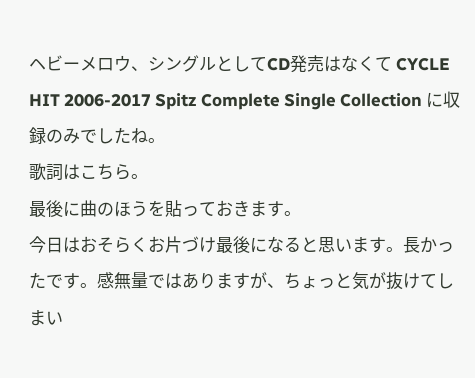ヘビーメロウ、シングルとしてCD発売はなくて CYCLE HIT 2006-2017 Spitz Complete Single Collection に収録のみでしたね。
歌詞はこちら。
最後に曲のほうを貼っておきます。
今日はおそらくお片づけ最後になると思います。長かったです。感無量ではありますが、ちょっと気が抜けてしまい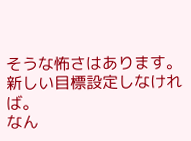そうな怖さはあります。新しい目標設定しなければ。
なん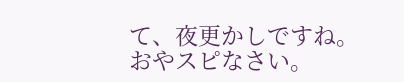て、夜更かしですね。
おやスピなさい。